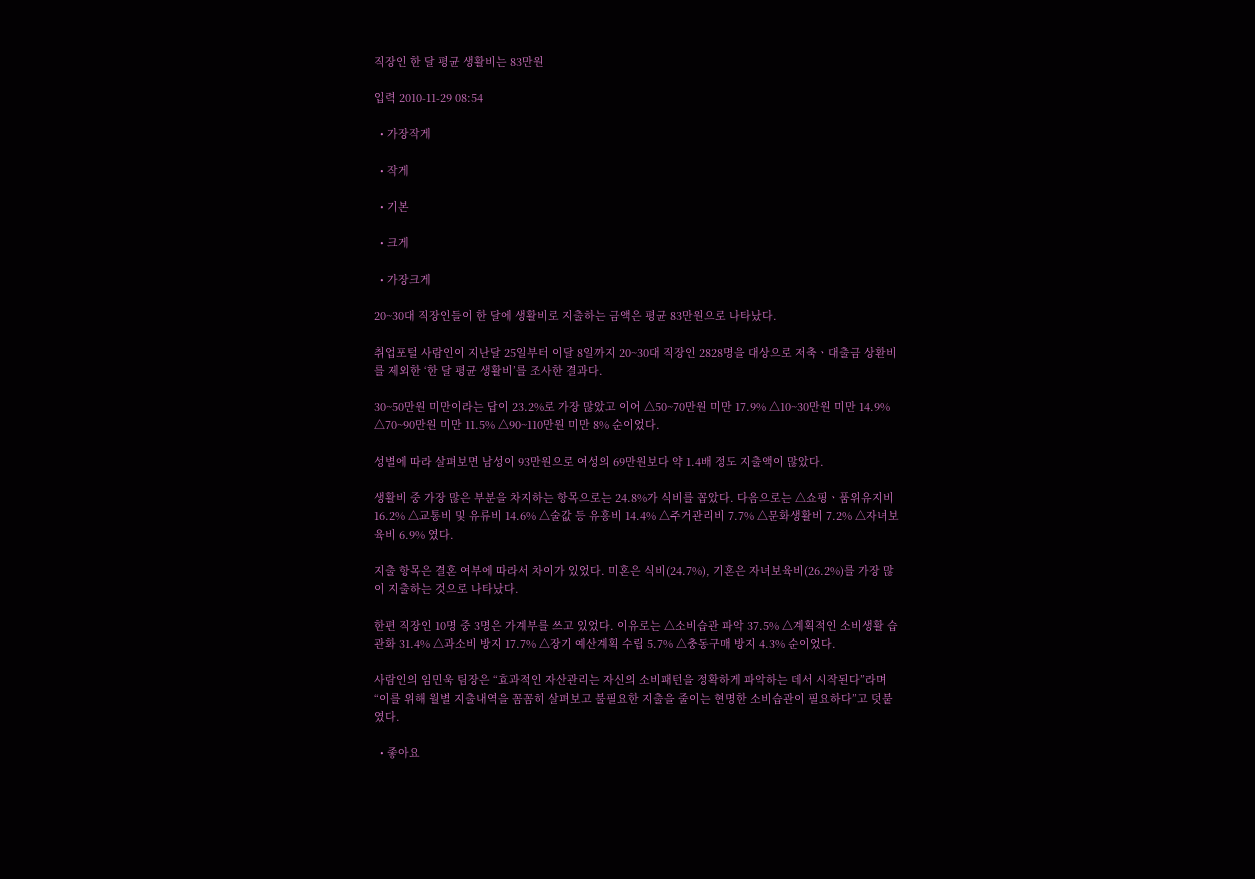직장인 한 달 평균 생활비는 83만원

입력 2010-11-29 08:54

  • 가장작게

  • 작게

  • 기본

  • 크게

  • 가장크게

20~30대 직장인들이 한 달에 생활비로 지출하는 금액은 평균 83만원으로 나타났다.

취업포털 사람인이 지난달 25일부터 이달 8일까지 20~30대 직장인 2828명을 대상으로 저축ㆍ대출금 상환비를 제외한 ‘한 달 평균 생활비’를 조사한 결과다.

30~50만원 미만이라는 답이 23.2%로 가장 많았고 이어 △50~70만원 미만 17.9% △10~30만원 미만 14.9% △70~90만원 미만 11.5% △90~110만원 미만 8% 순이었다.

성별에 따라 살펴보면 남성이 93만원으로 여성의 69만원보다 약 1.4배 정도 지출액이 많았다.

생활비 중 가장 많은 부분을 차지하는 항목으로는 24.8%가 식비를 꼽았다. 다음으로는 △쇼핑ㆍ품위유지비 16.2% △교통비 및 유류비 14.6% △술값 등 유흥비 14.4% △주거관리비 7.7% △문화생활비 7.2% △자녀보육비 6.9% 였다.

지출 항목은 결혼 여부에 따라서 차이가 있었다. 미혼은 식비(24.7%), 기혼은 자녀보육비(26.2%)를 가장 많이 지출하는 것으로 나타났다.

한편 직장인 10명 중 3명은 가계부를 쓰고 있었다. 이유로는 △소비습관 파악 37.5% △계획적인 소비생활 습관화 31.4% △과소비 방지 17.7% △장기 예산계획 수립 5.7% △충동구매 방지 4.3% 순이었다.

사람인의 임민욱 팀장은 “효과적인 자산관리는 자신의 소비패턴을 정확하게 파악하는 데서 시작된다”라며 “이를 위해 월별 지출내역을 꼼꼼히 살펴보고 불필요한 지출을 줄이는 현명한 소비습관이 필요하다”고 덧붙였다.

  • 좋아요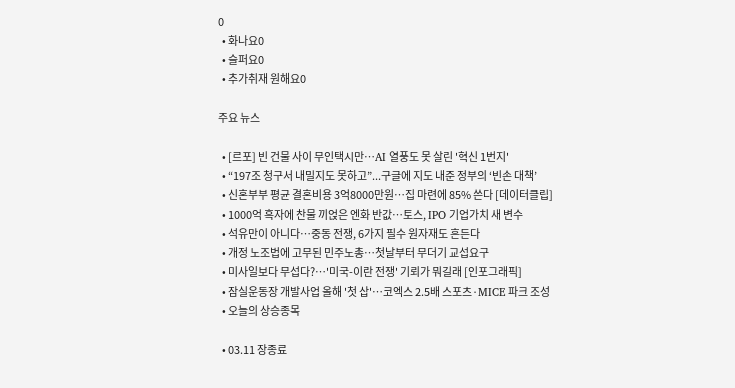0
  • 화나요0
  • 슬퍼요0
  • 추가취재 원해요0

주요 뉴스

  • [르포] 빈 건물 사이 무인택시만…AI 열풍도 못 살린 '혁신 1번지'
  • “197조 청구서 내밀지도 못하고”...구글에 지도 내준 정부의 ‘빈손 대책’
  • 신혼부부 평균 결혼비용 3억8000만원…집 마련에 85% 쓴다 [데이터클립]
  • 1000억 흑자에 찬물 끼얹은 엔화 반값…토스, IPO 기업가치 새 변수
  • 석유만이 아니다⋯중동 전쟁, 6가지 필수 원자재도 흔든다
  • 개정 노조법에 고무된 민주노총⋯첫날부터 무더기 교섭요구
  • 미사일보다 무섭다?…'미국-이란 전쟁' 기뢰가 뭐길래 [인포그래픽]
  • 잠실운동장 개발사업 올해 '첫 삽'…코엑스 2.5배 스포츠·MICE 파크 조성
  • 오늘의 상승종목

  • 03.11 장종료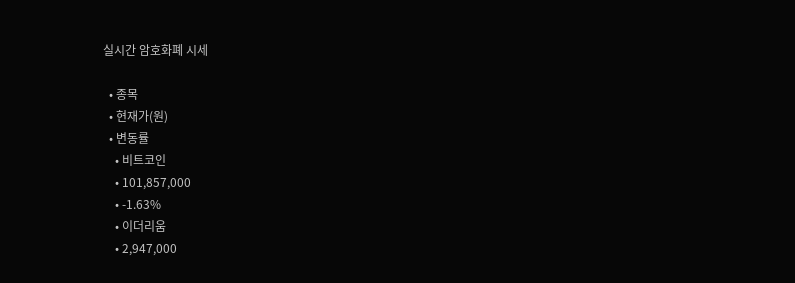실시간 암호화폐 시세

  • 종목
  • 현재가(원)
  • 변동률
    • 비트코인
    • 101,857,000
    • -1.63%
    • 이더리움
    • 2,947,000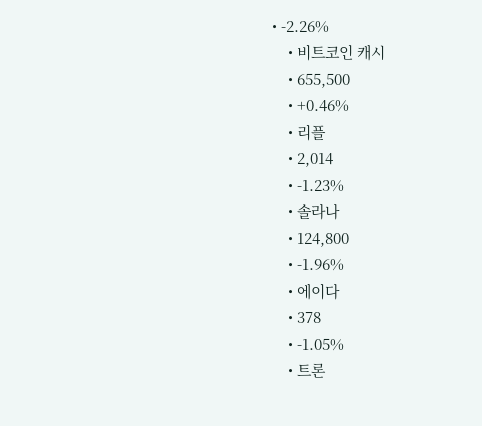• -2.26%
    • 비트코인 캐시
    • 655,500
    • +0.46%
    • 리플
    • 2,014
    • -1.23%
    • 솔라나
    • 124,800
    • -1.96%
    • 에이다
    • 378
    • -1.05%
    • 트론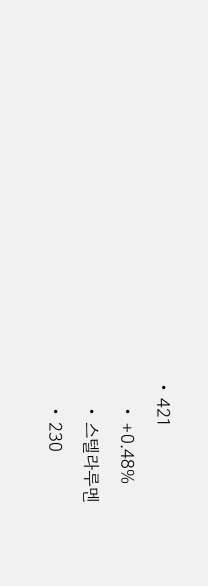• 421
    • +0.48%
    • 스텔라루멘
    • 230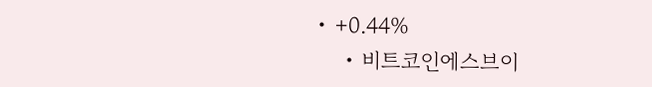• +0.44%
    • 비트코인에스브이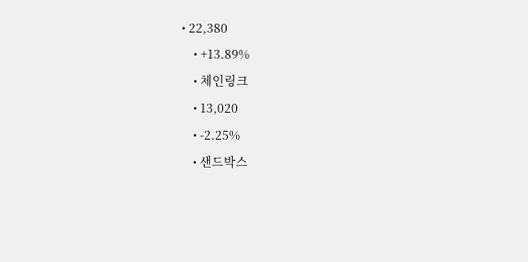• 22,380
    • +13.89%
    • 체인링크
    • 13,020
    • -2.25%
    • 샌드박스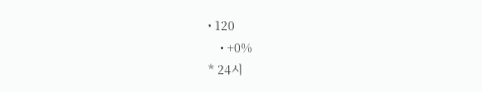• 120
    • +0%
* 24시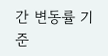간 변동률 기준